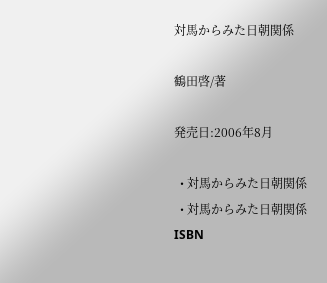対馬からみた日朝関係

鶴田啓/著

発売日:2006年8月

  • 対馬からみた日朝関係
  • 対馬からみた日朝関係
ISBN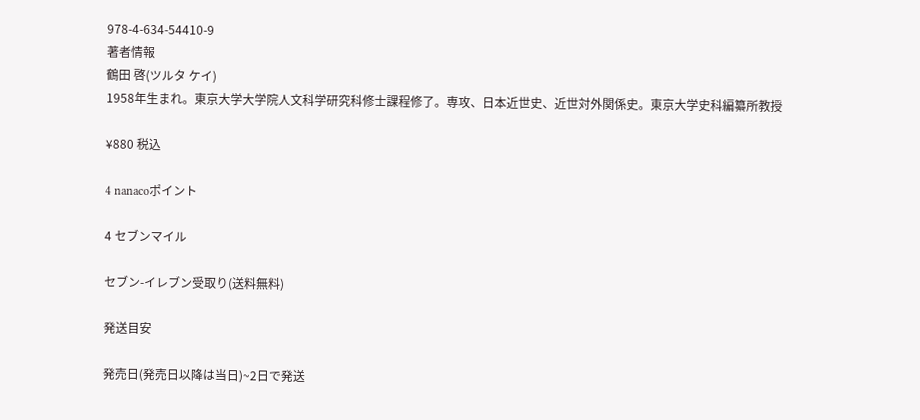978-4-634-54410-9
著者情報
鶴田 啓(ツルタ ケイ)
1958年生まれ。東京大学大学院人文科学研究科修士課程修了。専攻、日本近世史、近世対外関係史。東京大学史科編纂所教授

¥880 税込

4 nanacoポイント

4 セブンマイル

セブン-イレブン受取り(送料無料)

発送目安

発売日(発売日以降は当日)~2日で発送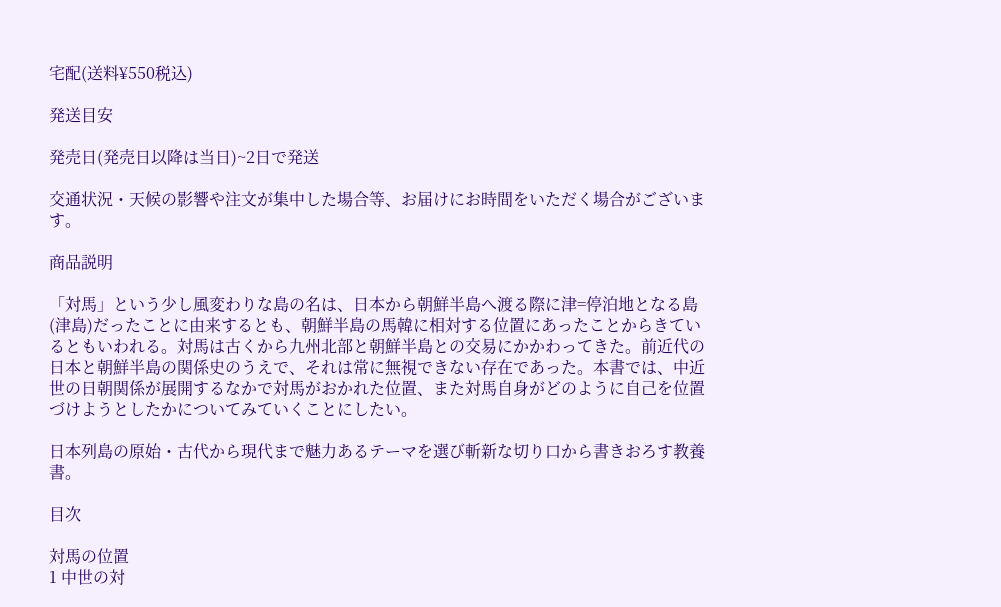宅配(送料¥550税込)

発送目安

発売日(発売日以降は当日)~2日で発送

交通状況・天候の影響や注文が集中した場合等、お届けにお時間をいただく場合がございます。

商品説明

「対馬」という少し風変わりな島の名は、日本から朝鮮半島へ渡る際に津=停泊地となる島(津島)だったことに由来するとも、朝鮮半島の馬韓に相対する位置にあったことからきているともいわれる。対馬は古くから九州北部と朝鮮半島との交易にかかわってきた。前近代の日本と朝鮮半島の関係史のうえで、それは常に無視できない存在であった。本書では、中近世の日朝関係が展開するなかで対馬がおかれた位置、また対馬自身がどのように自己を位置づけようとしたかについてみていくことにしたい。

日本列島の原始・古代から現代まで魅力あるテーマを選び斬新な切り口から書きおろす教養書。

目次

対馬の位置
1 中世の対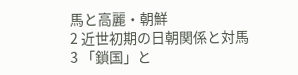馬と高麗・朝鮮
2 近世初期の日朝関係と対馬
3 「鎖国」と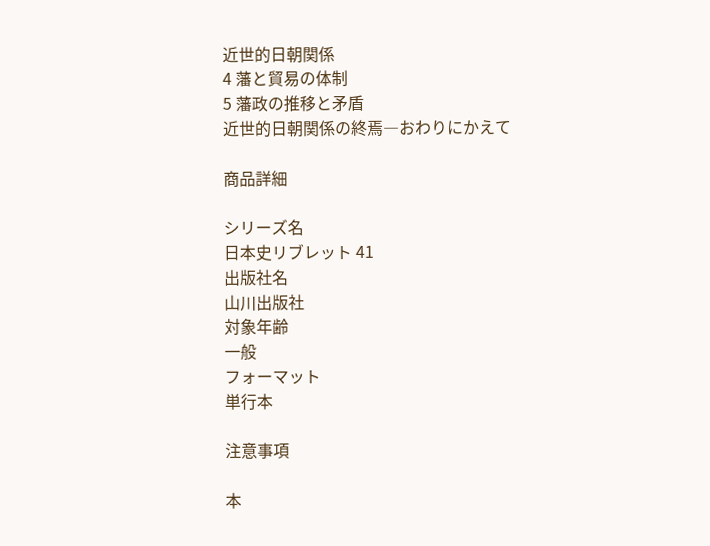近世的日朝関係
4 藩と貿易の体制
5 藩政の推移と矛盾
近世的日朝関係の終焉―おわりにかえて

商品詳細

シリーズ名
日本史リブレット 41
出版社名
山川出版社
対象年齢
一般
フォーマット
単行本

注意事項

本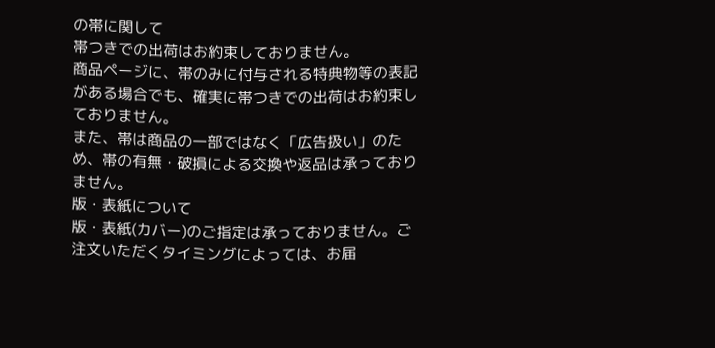の帯に関して
帯つきでの出荷はお約束しておりません。
商品ページに、帯のみに付与される特典物等の表記がある場合でも、確実に帯つきでの出荷はお約束しておりません。
また、帯は商品の一部ではなく「広告扱い」のため、帯の有無・破損による交換や返品は承っておりません。
版・表紙について
版・表紙(カバー)のご指定は承っておりません。ご注文いただくタイミングによっては、お届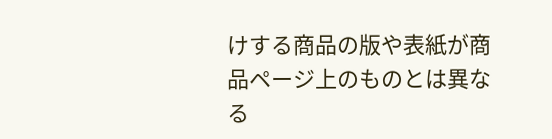けする商品の版や表紙が商品ページ上のものとは異なる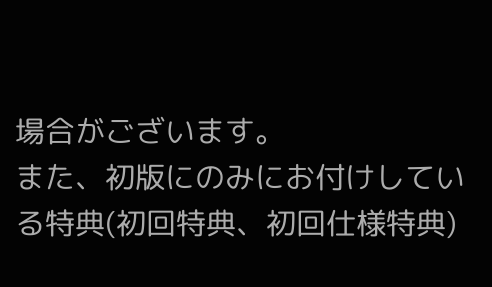場合がございます。
また、初版にのみにお付けしている特典(初回特典、初回仕様特典)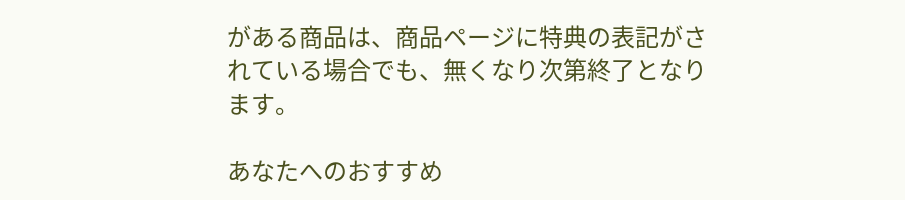がある商品は、商品ページに特典の表記がされている場合でも、無くなり次第終了となります。

あなたへのおすすめ